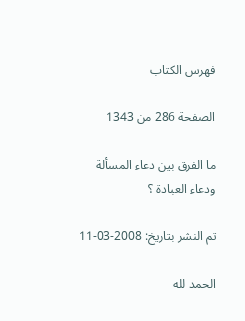فهرس الكتاب

الصفحة 286 من 1343

ما الفرق بين دعاء المسألة ودعاء العبادة ؟

تم النشر بتاريخ: 2008-03-11

الحمد لله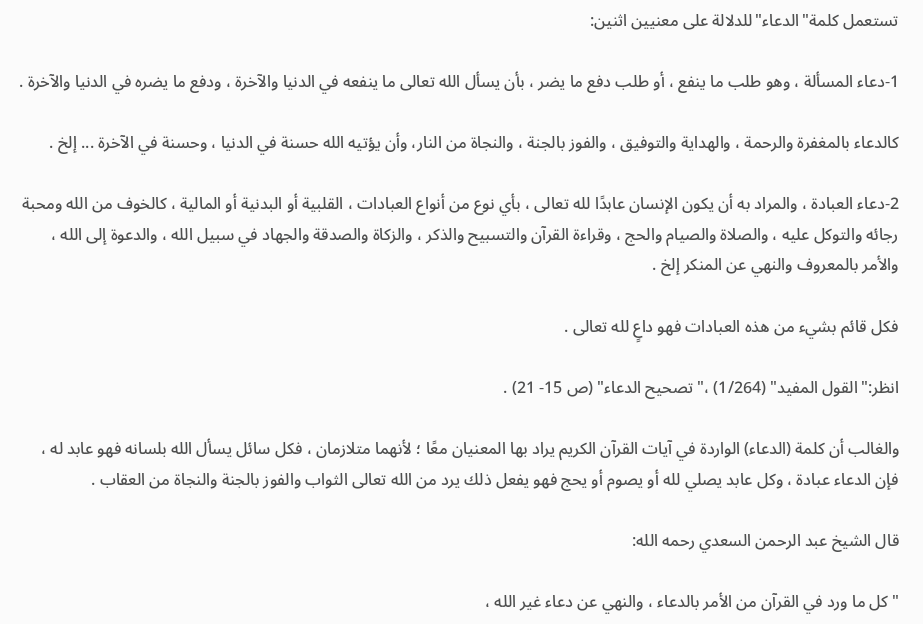تستعمل كلمة"الدعاء"للدلالة على معنيين اثنين:

1-دعاء المسألة ، وهو طلب ما ينفع ، أو طلب دفع ما يضر ، بأن يسأل الله تعالى ما ينفعه في الدنيا والآخرة ، ودفع ما يضره في الدنيا والآخرة .

كالدعاء بالمغفرة والرحمة ، والهداية والتوفيق ، والفوز بالجنة ، والنجاة من النار، وأن يؤتيه الله حسنة في الدنيا ، وحسنة في الآخرة ... إلخ .

2-دعاء العبادة ، والمراد به أن يكون الإنسان عابدًا لله تعالى ، بأي نوع من أنواع العبادات ، القلبية أو البدنية أو المالية ، كالخوف من الله ومحبة رجائه والتوكل عليه ، والصلاة والصيام والحج ، وقراءة القرآن والتسبيح والذكر ، والزكاة والصدقة والجهاد في سبيل الله ، والدعوة إلى الله ، والأمر بالمعروف والنهي عن المنكر إلخ .

فكل قائم بشيء من هذه العبادات فهو داعٍ لله تعالى .

انظر:"القول المفيد" (1/264) ،"تصحيح الدعاء" (ص 15- 21) .

والغالب أن كلمة (الدعاء) الواردة في آيات القرآن الكريم يراد بها المعنيان معًا ؛ لأنهما متلازمان ، فكل سائل يسأل الله بلسانه فهو عابد له ، فإن الدعاء عبادة ، وكل عابد يصلي لله أو يصوم أو يحج فهو يفعل ذلك يرد من الله تعالى الثواب والفوز بالجنة والنجاة من العقاب .

قال الشيخ عبد الرحمن السعدي رحمه الله:

"كل ما ورد في القرآن من الأمر بالدعاء ، والنهي عن دعاء غير الله ،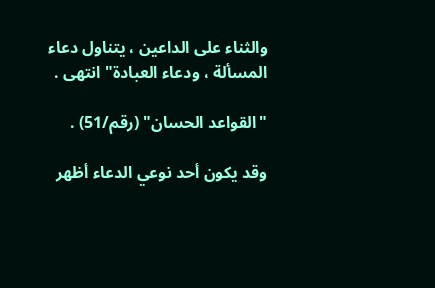والثناء على الداعين ، يتناول دعاء المسألة ، ودعاء العبادة"انتهى .

"القواعد الحسان" (رقم/51) .

وقد يكون أحد نوعي الدعاء أظهر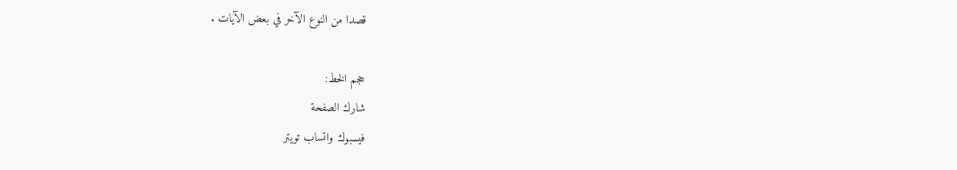قصدا من النوع الآخر في بعض الآيات .

حجم الخط:
شارك الصفحة
فيسبوك واتساب تويتر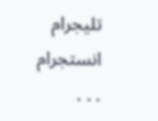تليجرام انستجرام
. . .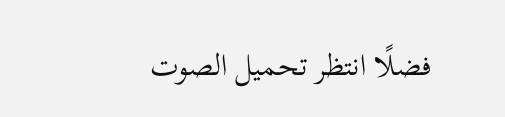فضلًا انتظر تحميل الصوت